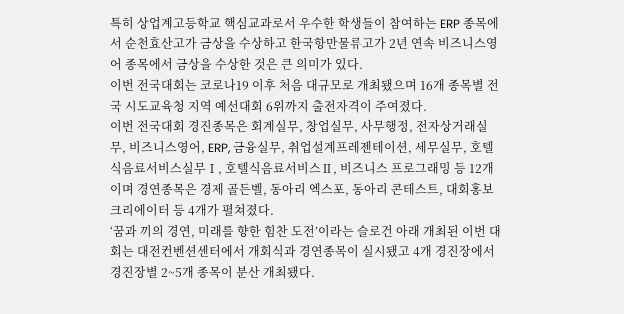특히 상업계고등학교 핵심교과로서 우수한 학생들이 참여하는 ERP 종목에서 순천효산고가 금상을 수상하고 한국항만물류고가 2년 연속 비즈니스영어 종목에서 금상을 수상한 것은 큰 의미가 있다.
이번 전국대회는 코로나19 이후 처음 대규모로 개최됐으며 16개 종목별 전국 시도교육청 지역 예선대회 6위까지 출전자격이 주여졌다.
이번 전국대회 경진종목은 회계실무, 창업실무, 사무행정, 전자상거래실무, 비즈니스영어, ERP, 금융실무, 취업설계프레젠테이션, 세무실무, 호텔식음료서비스실무Ⅰ, 호텔식음료서비스Ⅱ, 비즈니스 프로그래밍 등 12개이며 경연종목은 경제 골든벨, 동아리 엑스포, 동아리 콘테스트, 대회홍보크리에이터 등 4개가 펼쳐졌다.
‘꿈과 끼의 경연, 미래를 향한 힘찬 도전’이라는 슬로건 아래 개최된 이번 대회는 대전컨벤션센터에서 개회식과 경연종목이 실시됐고 4개 경진장에서 경진장별 2~5개 종목이 분산 개최됐다.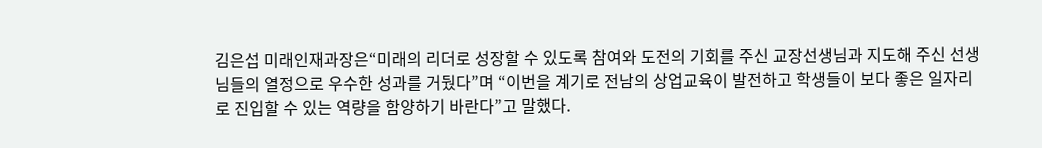김은섭 미래인재과장은“미래의 리더로 성장할 수 있도록 참여와 도전의 기회를 주신 교장선생님과 지도해 주신 선생님들의 열정으로 우수한 성과를 거뒀다”며 “이번을 계기로 전남의 상업교육이 발전하고 학생들이 보다 좋은 일자리로 진입할 수 있는 역량을 함양하기 바란다”고 말했다.